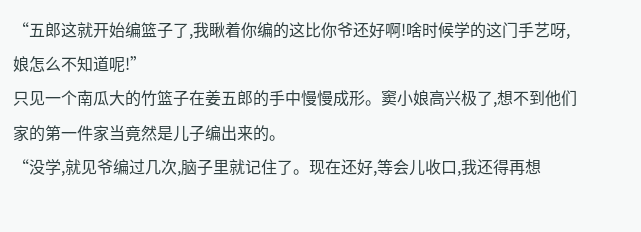“五郎这就开始编篮子了,我瞅着你编的这比你爷还好啊!啥时候学的这门手艺呀,娘怎么不知道呢!”
只见一个南瓜大的竹篮子在姜五郎的手中慢慢成形。窦小娘高兴极了,想不到他们家的第一件家当竟然是儿子编出来的。
“没学,就见爷编过几次,脑子里就记住了。现在还好,等会儿收口,我还得再想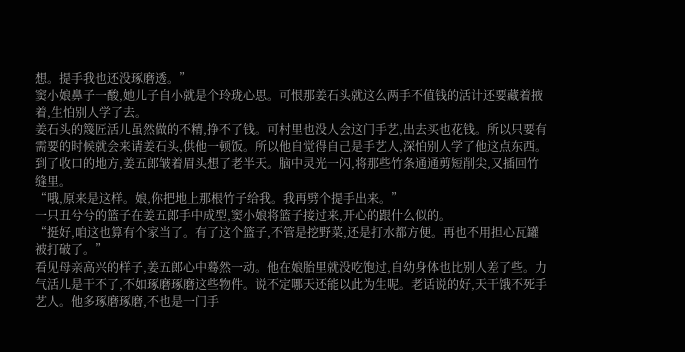想。提手我也还没琢磨透。”
窦小娘鼻子一酸,她儿子自小就是个玲珑心思。可恨那姜石头就这么两手不值钱的活计还要藏着掖着,生怕别人学了去。
姜石头的篾匠活儿虽然做的不精,挣不了钱。可村里也没人会这门手艺,出去买也花钱。所以只要有需要的时候就会来请姜石头,供他一顿饭。所以他自觉得自己是手艺人,深怕别人学了他这点东西。
到了收口的地方,姜五郎皱着眉头想了老半天。脑中灵光一闪,将那些竹条通通剪短削尖,又插回竹缝里。
“哦,原来是这样。娘,你把地上那根竹子给我。我再劈个提手出来。”
一只丑兮兮的篮子在姜五郎手中成型,窦小娘将篮子接过来,开心的跟什么似的。
“挺好,咱这也算有个家当了。有了这个篮子,不管是挖野菜,还是打水都方便。再也不用担心瓦罐被打破了。”
看见母亲高兴的样子,姜五郎心中蓦然一动。他在娘胎里就没吃饱过,自幼身体也比别人差了些。力气活儿是干不了,不如琢磨琢磨这些物件。说不定哪天还能以此为生呢。老话说的好,天干饿不死手艺人。他多琢磨琢磨,不也是一门手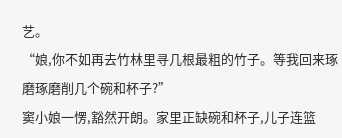艺。
“娘,你不如再去竹林里寻几根最粗的竹子。等我回来琢磨琢磨削几个碗和杯子?”
窦小娘一愣,豁然开朗。家里正缺碗和杯子,儿子连篮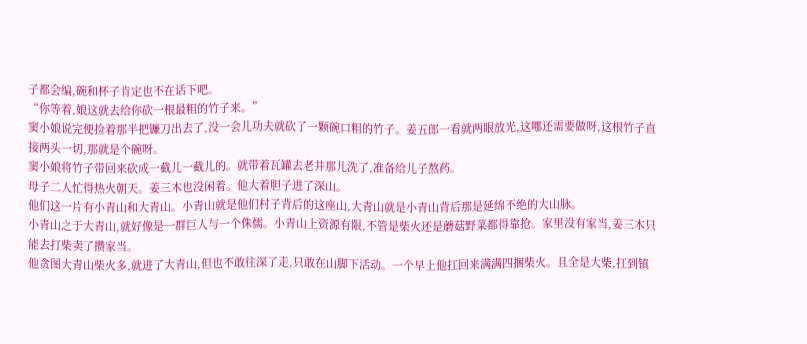子都会编,碗和杯子肯定也不在话下吧。
“你等着,娘这就去给你砍一根最粗的竹子来。”
窦小娘说完便捡着那半把镰刀出去了,没一会儿功夫就砍了一颗碗口粗的竹子。姜五郎一看就两眼放光,这哪还需要做呀,这根竹子直接两头一切,那就是个碗呀。
窦小娘将竹子带回来砍成一截儿一截儿的。就带着瓦罐去老井那儿洗了,准备给儿子熬药。
母子二人忙得热火朝天。姜三木也没闲着。他大着胆子进了深山。
他们这一片有小青山和大青山。小青山就是他们村子背后的这座山,大青山就是小青山背后那是延绵不绝的大山脉。
小青山之于大青山,就好像是一群巨人与一个侏儒。小青山上资源有限,不管是柴火还是蘑菇野菜都得靠抢。家里没有家当,姜三木只能去打柴卖了攒家当。
他贪图大青山柴火多,就进了大青山,但也不敢往深了走,只敢在山脚下活动。一个早上他扛回来满满四捆柴火。且全是大柴,扛到镇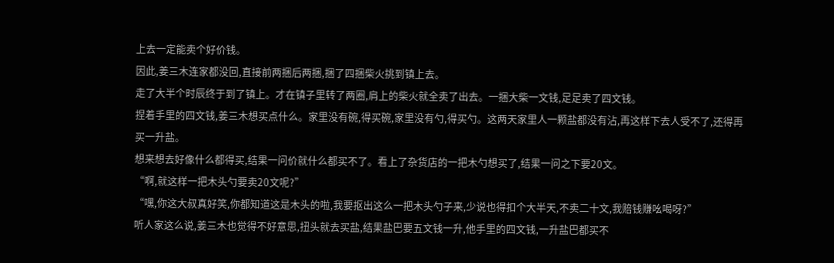上去一定能卖个好价钱。
因此,姜三木连家都没回,直接前两捆后两捆,捆了四捆柴火挑到镇上去。
走了大半个时辰终于到了镇上。才在镇子里转了两圈,肩上的柴火就全卖了出去。一捆大柴一文钱,足足卖了四文钱。
捏着手里的四文钱,姜三木想买点什么。家里没有碗,得买碗,家里没有勺,得买勺。这两天家里人一颗盐都没有沾,再这样下去人受不了,还得再买一升盐。
想来想去好像什么都得买,结果一问价就什么都买不了。看上了杂货店的一把木勺想买了,结果一问之下要20文。
“啊,就这样一把木头勺要卖20文呢?”
“嘿,你这大叔真好笑,你都知道这是木头的啦,我要抠出这么一把木头勺子来,少说也得扣个大半天,不卖二十文,我赔钱赚吆喝呀?”
听人家这么说,姜三木也觉得不好意思,扭头就去买盐,结果盐巴要五文钱一升,他手里的四文钱,一升盐巴都买不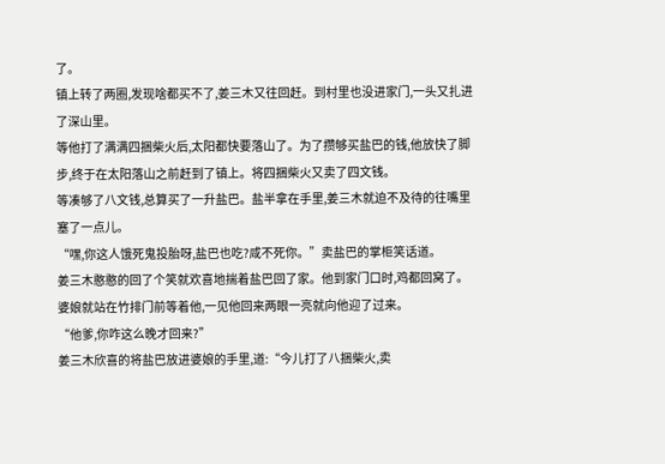了。
镇上转了两圈,发现啥都买不了,姜三木又往回赶。到村里也没进家门,一头又扎进了深山里。
等他打了满满四捆柴火后,太阳都快要落山了。为了攒够买盐巴的钱,他放快了脚步,终于在太阳落山之前赶到了镇上。将四捆柴火又卖了四文钱。
等凑够了八文钱,总算买了一升盐巴。盐半拿在手里,姜三木就迫不及待的往嘴里塞了一点儿。
“嘿,你这人饿死鬼投胎呀,盐巴也吃?咸不死你。”卖盐巴的掌柜笑话道。
姜三木憨憨的回了个笑就欢喜地揣着盐巴回了家。他到家门口时,鸡都回窝了。婆娘就站在竹排门前等着他,一见他回来两眼一亮就向他迎了过来。
“他爹,你咋这么晚才回来?”
姜三木欣喜的将盐巴放进婆娘的手里,道:“今儿打了八捆柴火,卖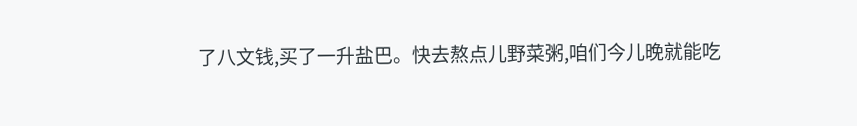了八文钱,买了一升盐巴。快去熬点儿野菜粥,咱们今儿晚就能吃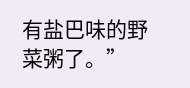有盐巴味的野菜粥了。”